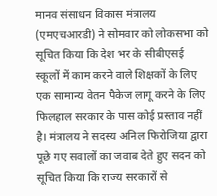मानव संसाधन विकास मंत्रालय (एमएचआरडी) ने सोमवार को लोकसभा को सूचित किया कि देश भर के सीबीएसई स्कूलों में काम करने वाले शिक्षकों के लिए एक सामान्य वेतन पैकेज लागू करने के लिए फिलहाल सरकार के पास कोई प्रस्ताव नहीं है। मंत्रालय ने सदस्य अनिल फिरोजिया द्वारा पूछे गए सवालों का जवाब देते हुए सदन को सूचित किया कि राज्य सरकारों से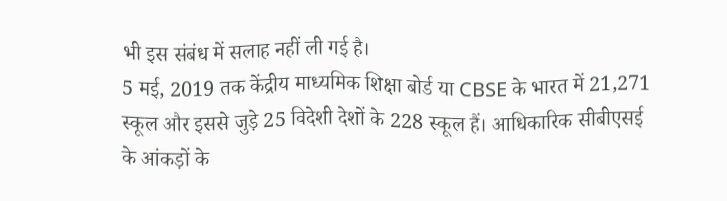भी इस संबंध में सलाह नहीं ली गई है।
5 मई, 2019 तक केंद्रीय माध्यमिक शिक्षा बोर्ड या CBSE के भारत में 21,271 स्कूल और इससे जुड़े 25 विदेशी देशों के 228 स्कूल हैं। आधिकारिक सीबीएसई के आंकड़ों के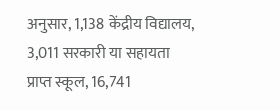अनुसार, 1,138 केंद्रीय विद्यालय, 3,011 सरकारी या सहायता प्राप्त स्कूल, 16,741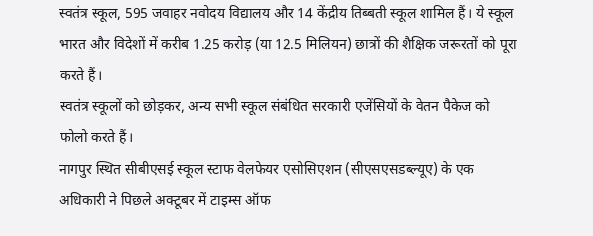स्वतंत्र स्कूल, 595 जवाहर नवोदय विद्यालय और 14 केंद्रीय तिब्बती स्कूल शामिल हैं। ये स्कूल भारत और विदेशों में करीब 1.25 करोड़ (या 12.5 मिलियन) छात्रों की शैक्षिक जरूरतों को पूरा करते हैं।
स्वतंत्र स्कूलों को छोड़कर, अन्य सभी स्कूल संबंधित सरकारी एजेंसियों के वेतन पैकेज को फोलो करते हैं।
नागपुर स्थित सीबीएसई स्कूल स्टाफ वेलफेयर एसोसिएशन (सीएसएसडब्ल्यूए) के एक अधिकारी ने पिछले अक्टूबर में टाइम्स ऑफ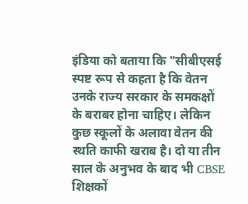इंडिया को बताया कि "सीबीएसई स्पष्ट रूप से कहता है कि वेतन उनके राज्य सरकार के समकक्षों के बराबर होना चाहिए। लेकिन कुछ स्कूलों के अलावा वेतन की स्थति काफी खराब है। दो या तीन साल के अनुभव के बाद भी CBSE शिक्षकों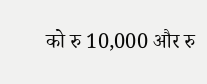को रु 10,000 और रु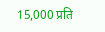15,000 प्रति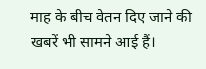माह के बीच वेतन दिए जाने की खबरें भी सामने आई हैं।